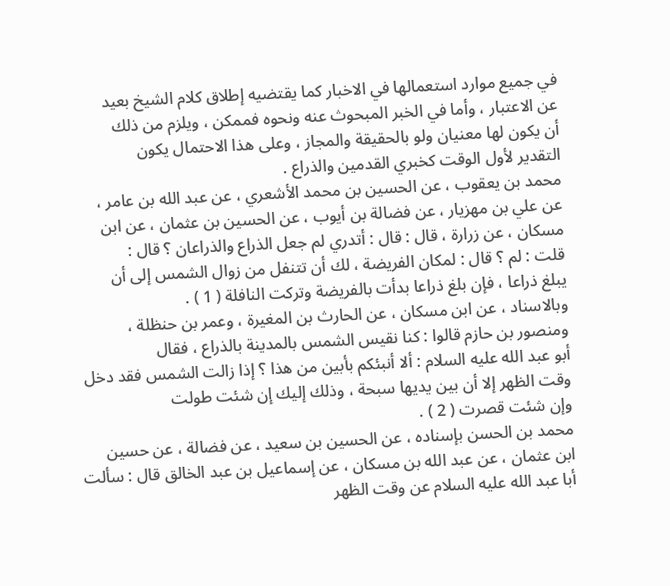في جميع موارد استعمالها في الاخبار كما يقتضيه إطلاق كلام الشيخ بعيد
عن الاعتبار ، وأما في الخبر المبحوث عنه ونحوه فممكن ، ويلزم من ذلك
أن يكون لها معنيان ولو بالحقيقة والمجاز ، وعلى هذا الاحتمال يكون
التقدير لأول الوقت كخبري القدمين والذراع .
محمد بن يعقوب ، عن الحسين بن محمد الأشعري ، عن عبد الله بن عامر ،
عن علي بن مهزيار ، عن فضالة بن أيوب ، عن الحسين بن عثمان ، عن ابن
مسكان ، عن زرارة ، قال : قال : أتدري لم جعل الذراع والذراعان ؟ قال :
قلت : لم ؟ قال : لمكان الفريضة ، لك أن تتنفل من زوال الشمس إلى أن
يبلغ ذراعا ، فإن بلغ ذراعا بدأت بالفريضة وتركت النافلة ( 1 ) .
وبالاسناد ، عن ابن مسكان ، عن الحارث بن المغيرة ، وعمر بن حنظلة ،
ومنصور بن حازم قالوا : كنا نقيس الشمس بالمدينة بالذراع ، فقال
أبو عبد الله عليه السلام : ألا أنبئكم بأبين من هذا ؟ إذا زالت الشمس فقد دخل
وقت الظهر إلا أن بين يديها سبحة ، وذلك إليك إن شئت طولت
وإن شئت قصرت ( 2 ) .
محمد بن الحسن بإسناده ، عن الحسين بن سعيد ، عن فضالة ، عن حسين
ابن عثمان ، عن عبد الله بن مسكان ، عن إسماعيل بن عبد الخالق قال : سألت
أبا عبد الله عليه السلام عن وقت الظهر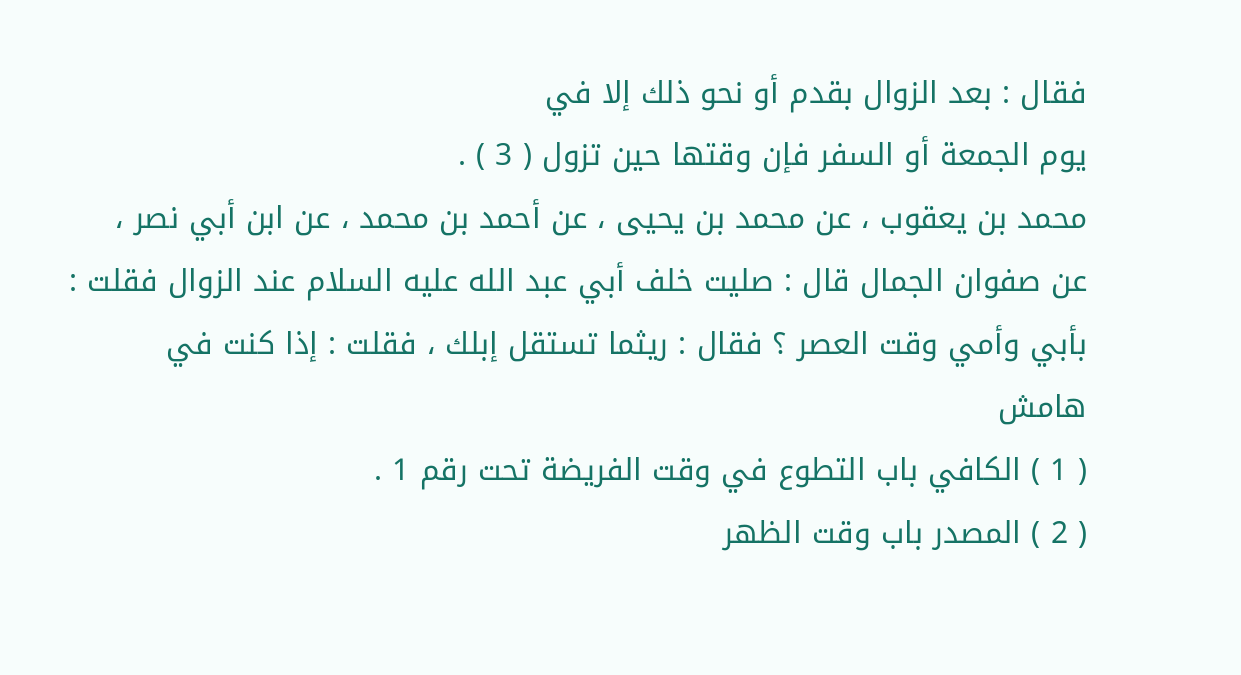فقال : بعد الزوال بقدم أو نحو ذلك إلا في
يوم الجمعة أو السفر فإن وقتها حين تزول ( 3 ) .
محمد بن يعقوب ، عن محمد بن يحيى ، عن أحمد بن محمد ، عن ابن أبي نصر ،
عن صفوان الجمال قال : صليت خلف أبي عبد الله عليه السلام عند الزوال فقلت :
بأبي وأمي وقت العصر ؟ فقال : ريثما تستقل إبلك ، فقلت : إذا كنت في
هامش
( 1 ) الكافي باب التطوع في وقت الفريضة تحت رقم 1 .
( 2 ) المصدر باب وقت الظهر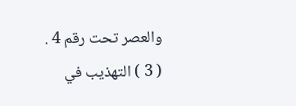والعصر تحت رقم 4 .
( 3 ) التهذيب في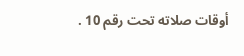أوقات صلاته تحت رقم 10 .